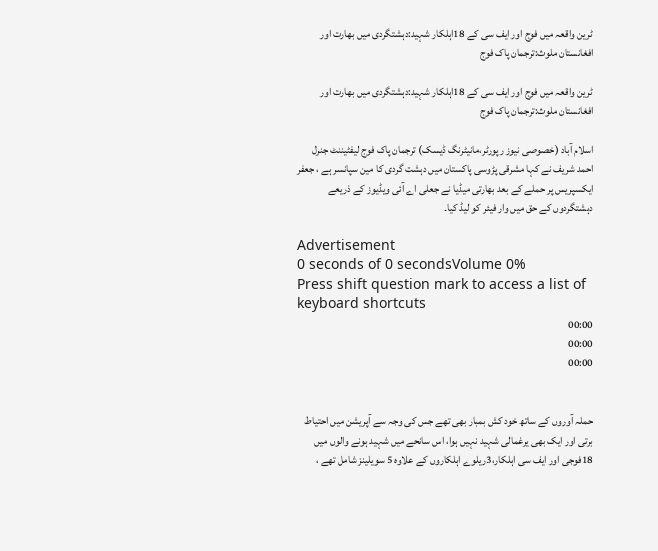ٹرین واقعہ میں فوج اور ایف سی کے 18اہلکار شہید:دہشتگردی میں بھارت اور افغانستان ملوث:ترجمان پاک فوج

ٹرین واقعہ میں فوج اور ایف سی کے 18اہلکار شہید:دہشتگردی میں بھارت اور افغانستان ملوث:ترجمان پاک فوج

اسلام آباد (خصوصی نیوز رپورٹر،مانیٹرنگ ڈیسک) ترجمان پاک فوج لیفٹیننٹ جنرل احمد شریف نے کہا مشرقی پڑوسی پاکستان میں دہشت گردی کا مین سپانسر ہے ، جعفر ایکسپریس پر حملے کے بعد بھارتی میڈیا نے جعلی اے آئی ویڈیوز کے ذریعے دہشتگردوں کے حق میں وار فیئر کو لیڈ کیا۔

Advertisement
0 seconds of 0 secondsVolume 0%
Press shift question mark to access a list of keyboard shortcuts
00:00
00:00
00:00


حملہ آوروں کے ساتھ خود کش بمبار بھی تھے جس کی وجہ سے آپریشن میں احتیاط برتی اور ایک بھی یرغمالی شہید نہیں ہوا، اس سانحے میں شہید ہونے والوں میں 18فوجی اور ایف سی اہلکار،3ریلوے اہلکاروں کے علاوہ 5 سویلینز شامل تھے ،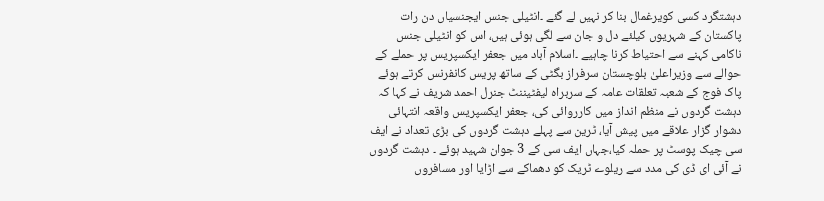دہشتگرد کسی کویرغمال بنا کر نہیں لے گئے ۔انٹیلی جنس ایجنسیاں دن رات پاکستان کے شہریوں کیلئے دل و جان سے لگی ہوئی ہیں، اس کو انٹیلی جنس ناکامی کہنے سے احتیاط کرنا چاہیے ۔اسلام آباد میں جعفر ایکسپریس پر حملے کے حوالے سے وزیراعلیٰ بلوچستان سرفراز بگٹی کے ساتھ پریس کانفرنس کرتے ہوئے پاک فوج کے شعبہ تعلقات عامہ کے سربراہ لیفٹیننٹ جنرل احمد شریف نے کہا کہ دہشت گردوں نے منظم انداز میں کارروائی کی، جعفر ایکسپریس واقعہ انتہائی دشوار گزار علاقے میں پیش آیا، ٹرین سے پہلے دہشت گردوں کی بڑی تعداد نے ایف سی چیک پوسٹ پر حملہ کیا،جہاں ایف سی کے 3 جوان شہید ہوئے ۔ دہشت گردوں نے آئی ای ڈی کی مدد سے ریلوے ٹریک کو دھماکے سے اڑایا اور مسافروں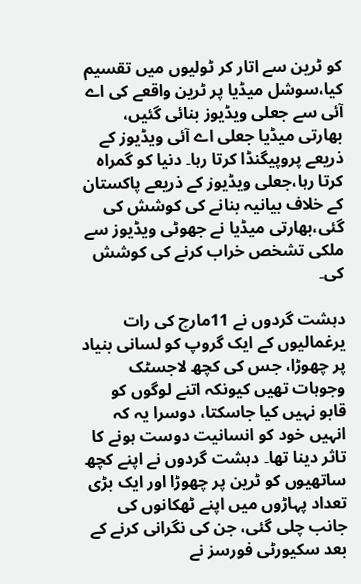کو ٹرین سے اتار کر ٹولیوں میں تقسیم کیا،سوشل میڈیا پر ٹرین واقعے کی اے آئی سے جعلی ویڈیوز بنائی گئیں، بھارتی میڈیا جعلی اے آئی ویڈیوز کے ذریعے پروپیگنڈا کرتا رہا۔ دنیا کو گمراہ کرتا رہا،جعلی ویڈیوز کے ذریعے پاکستان کے خلاف بیانیہ بنانے کی کوشش کی گئی،بھارتی میڈیا نے جھوٹی ویڈیوز سے ملکی تشخص خراب کرنے کی کوشش کی۔

دہشت گردوں نے 11مارچ کی رات یرغمالیوں کے ایک گروپ کو لسانی بنیاد پر چھوڑا، جس کی کچھ لاجسٹک وجوہات تھیں کیونکہ اتنے لوگوں کو قابو نہیں کیا جاسکتا، دوسرا یہ کہ انہیں خود کو انسانیت دوست ہونے کا تاثر دینا تھا۔ دہشت گردوں نے اپنے کچھ ساتھیوں کو ٹرین پر چھوڑا اور ایک بڑی تعداد پہاڑوں میں اپنے ٹھکانوں کی جانب چلی گئی، جن کی نگرانی کرنے کے بعد سکیورٹی فورسز نے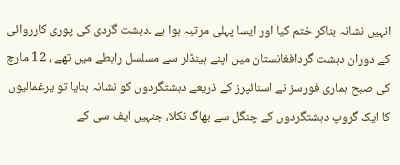انہیں نشانہ بناکر ختم کیا اور ایسا پہلی مرتبہ ہوا ہے ۔دہشت گردی کی پوری کارروائی کے دوران دہشت گردافغانستان میں اپنے ہینڈلر سے مسلسل رابطے میں تھے ، 12 مارچ کی صبح ہماری فورسز نے اسنائپرز کے ذریعے دہشتگردوں کو نشانہ بنایا تو یرغمالیوں کا ایک گروپ دہشتگردوں کے چنگل سے بھاگ نکلا، جنہیں ایف سی کے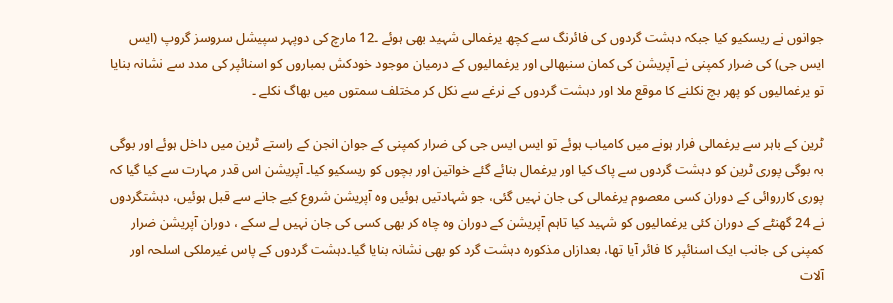جوانوں نے ریسکیو کیا جبکہ دہشت گردوں کی فائرنگ سے کچھ یرغمالی شہید بھی ہوئے ۔12 مارچ کی دوپہر سپیشل سروسز گروپ (ایس ایس جی) کی ضرار کمپنی نے آپریشن کی کمان سنبھالی اور یرغمالیوں کے درمیان موجود خودکش بمباروں کو اسنائپر کی مدد سے نشانہ بنایا تو یرغمالیوں کو پھر بچ نکلنے کا موقع ملا اور دہشت گردوں کے نرغے سے نکل کر مختلف سمتوں میں بھاگ نکلے ۔

ٹرین کے باہر سے یرغمالی فرار ہونے میں کامیاب ہوئے تو ایس ایس جی کی ضرار کمپنی کے جوان انجن کے راستے ٹرین میں داخل ہوئے اور بوگی بہ بوگی پوری ٹرین کو دہشت گردوں سے پاک کیا اور یرغمال بنائے گئے خواتین اور بچوں کو ریسکیو کیا۔ آپریشن اس قدر مہارت سے کیا گیا کہ پوری کارروائی کے دوران کسی معصوم یرغمالی کی جان نہیں گئی، جو شہادتیں ہوئیں وہ آپریشن شروع کیے جانے سے قبل ہوئیں، دہشتگردوں نے 24 گھنٹے کے دوران کئی یرغمالیوں کو شہید کیا تاہم آپریشن کے دوران وہ چاہ کر بھی کسی کی جان نہیں لے سکے ، دوران آپریشن ضرار کمپنی کی جانب ایک اسنائپر کا فائر آیا تھا، بعدازاں مذکورہ دہشت گرد کو بھی نشانہ بنایا گیا۔دہشت گردوں کے پاس غیرملکی اسلحہ اور آلات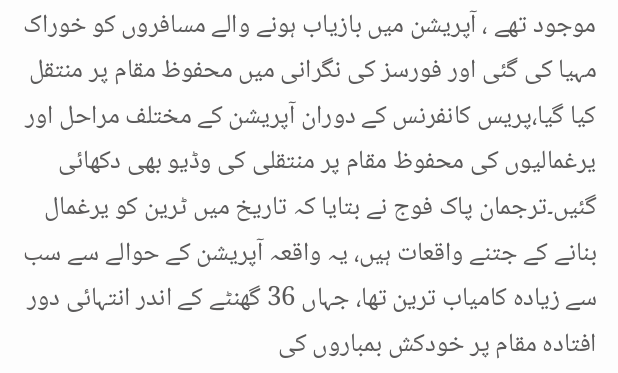موجود تھے ، آپریشن میں بازیاب ہونے والے مسافروں کو خوراک مہیا کی گئی اور فورسز کی نگرانی میں محفوظ مقام پر منتقل کیا گیا،پریس کانفرنس کے دوران آپریشن کے مختلف مراحل اور یرغمالیوں کی محفوظ مقام پر منتقلی کی وڈیو بھی دکھائی گئیں۔ترجمان پاک فوج نے بتایا کہ تاریخ میں ٹرین کو یرغمال بنانے کے جتنے واقعات ہیں، یہ واقعہ آپریشن کے حوالے سے سب سے زیادہ کامیاب ترین تھا، جہاں 36 گھنٹے کے اندر انتہائی دور افتادہ مقام پر خودکش بمباروں کی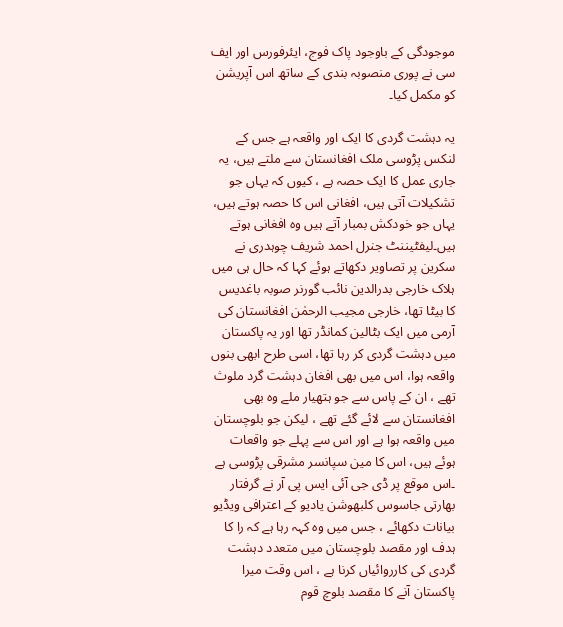موجودگی کے باوجود پاک فوج، ایئرفورس اور ایف سی نے پوری منصوبہ بندی کے ساتھ اس آپریشن کو مکمل کیا۔

یہ دہشت گردی کا ایک اور واقعہ ہے جس کے لنکس پڑوسی ملک افغانستان سے ملتے ہیں، یہ جاری عمل کا ایک حصہ ہے ، کیوں کہ یہاں جو تشکیلات آتی ہیں، افغانی اس کا حصہ ہوتے ہیں، یہاں جو خودکش بمبار آتے ہیں وہ افغانی ہوتے ہیں۔لیفٹیننٹ جنرل احمد شریف چوہدری نے سکرین پر تصاویر دکھاتے ہوئے کہا کہ حال ہی میں ہلاک خارجی بدرالدین نائب گورنر صوبہ باغدیس کا بیٹا تھا، خارجی مجیب الرحمٰن افغانستان کی آرمی میں ایک بٹالین کمانڈر تھا اور یہ پاکستان میں دہشت گردی کر رہا تھا، اسی طرح ابھی بنوں واقعہ ہوا، اس میں بھی افغان دہشت گرد ملوث تھے ، ان کے پاس سے جو ہتھیار ملے وہ بھی افغانستان سے لائے گئے تھے ، لیکن جو بلوچستان میں واقعہ ہوا ہے اور اس سے پہلے جو واقعات ہوئے ہیں، اس کا مین سپانسر مشرقی پڑوسی ہے ۔اس موقع پر ڈی جی آئی ایس پی آر نے گرفتار بھارتی جاسوس کلبھوشن یادیو کے اعترافی ویڈیو بیانات دکھائے ، جس میں وہ کہہ رہا ہے کہ را کا ہدف اور مقصد بلوچستان میں متعدد دہشت گردی کی کارروائیاں کرنا ہے ، اس وقت میرا پاکستان آنے کا مقصد بلوچ قوم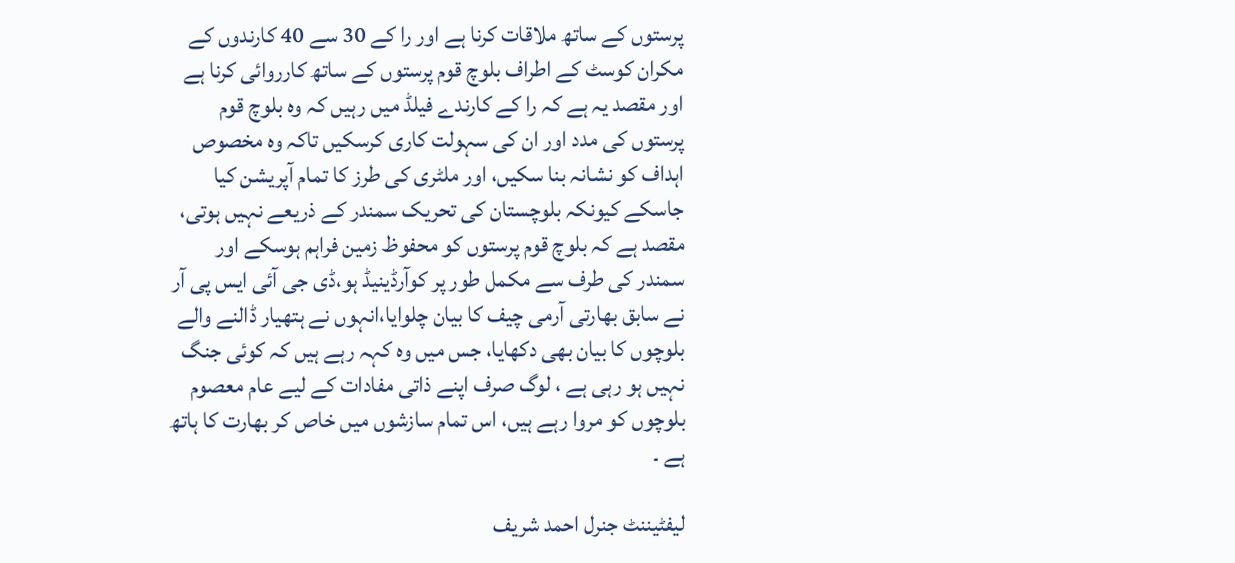پرستوں کے ساتھ ملاقات کرنا ہے اور را کے 30 سے 40 کارندوں کے مکران کوسٹ کے اطراف بلوچ قوم پرستوں کے ساتھ کارروائی کرنا ہے اور مقصد یہ ہے کہ را کے کارندے فیلڈ میں رہیں کہ وہ بلوچ قوم پرستوں کی مدد اور ان کی سہولت کاری کرسکیں تاکہ وہ مخصوص اہداف کو نشانہ بنا سکیں، اور ملٹری کی طرز کا تمام آپریشن کیا جاسکے کیونکہ بلوچستان کی تحریک سمندر کے ذریعے نہیں ہوتی، مقصد ہے کہ بلوچ قوم پرستوں کو محفوظ زمین فراہم ہوسکے اور سمندر کی طرف سے مکمل طور پر کوآرڈینیڈ ہو،ڈی جی آئی ایس پی آر نے سابق بھارتی آرمی چیف کا بیان چلوایا،انہوں نے ہتھیار ڈالنے والے بلوچوں کا بیان بھی دکھایا، جس میں وہ کہہ رہے ہیں کہ کوئی جنگ نہیں ہو رہی ہے ، لوگ صرف اپنے ذاتی مفادات کے لیے عام معصوم بلوچوں کو مروا رہے ہیں، اس تمام سازشوں میں خاص کر بھارت کا ہاتھ ہے ۔

لیفٹیننٹ جنرل احمد شریف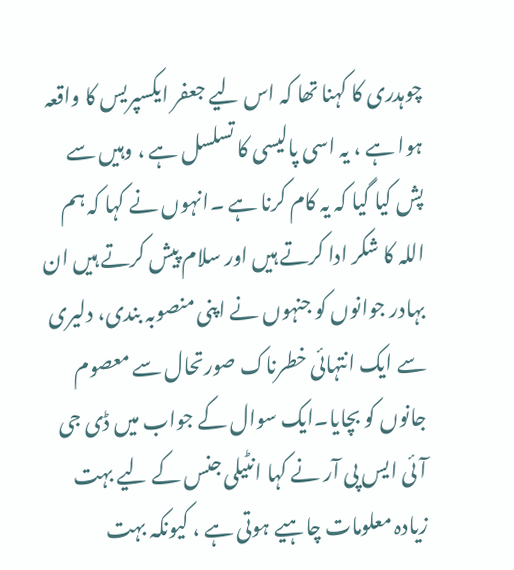چوہدری کا کہنا تھا کہ اس لیے جعفر ایکسپریس کا واقعہ ہوا ہے ، یہ اسی پالیسی کا تسلسل ہے ، وہیں سے پش کیا گیا کہ یہ کام کرنا ہے ۔انہوں نے کہا کہ ہم اللہ کا شکر ادا کرتے ہیں اور سلام پیش کرتے ہیں ان بہادر جوانوں کو جنہوں نے اپنی منصوبہ بندی، دلیری سے ایک انتہائی خطرناک صورتحال سے معصوم جانوں کو بچایا۔ایک سوال کے جواب میں ڈی جی آئی ایس پی آر نے کہا انٹیلی جنس کے لیے بہت زیادہ معلومات چاہیے ہوتی ہے ، کیونکہ بہت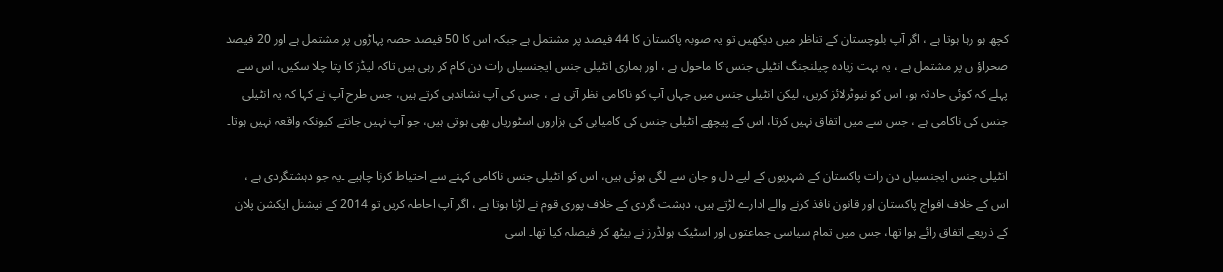کچھ ہو رہا ہوتا ہے ، اگر آپ بلوچستان کے تناظر میں دیکھیں تو یہ صوبہ پاکستان کا 44 فیصد پر مشتمل ہے جبکہ اس کا 50 فیصد حصہ پہاڑوں پر مشتمل ہے اور 20 فیصد صحراؤ ں پر مشتمل ہے ، یہ بہت زیادہ چیلنجنگ انٹیلی جنس کا ماحول ہے ، اور ہماری انٹیلی جنس ایجنسیاں رات دن کام کر رہی ہیں تاکہ لیڈز کا پتا چلا سکیں، اس سے پہلے کہ کوئی حادثہ ہو، اس کو نیوٹرلائز کریں، لیکن انٹیلی جنس میں جہاں آپ کو ناکامی نظر آتی ہے ، جس کی آپ نشاندہی کرتے ہیں، جس طرح آپ نے کہا کہ یہ انٹیلی جنس کی ناکامی ہے ، جس سے میں اتفاق نہیں کرتا، اس کے پیچھے انٹیلی جنس کی کامیابی کی ہزاروں اسٹوریاں بھی ہوتی ہیں، جو آپ نہیں جانتے کیونکہ واقعہ نہیں ہوتا۔

انٹیلی جنس ایجنسیاں دن رات پاکستان کے شہریوں کے لیے دل و جان سے لگی ہوئی ہیں، اس کو انٹیلی جنس ناکامی کہنے سے احتیاط کرنا چاہیے ۔یہ جو دہشتگردی ہے ، اس کے خلاف افواج پاکستان اور قانون نافذ کرنے والے ادارے لڑتے ہیں، دہشت گردی کے خلاف پوری قوم نے لڑنا ہوتا ہے ، اگر آپ احاطہ کریں تو 2014 کے نیشنل ایکشن پلان کے ذریعے اتفاق رائے ہوا تھا، جس میں تمام سیاسی جماعتوں اور اسٹیک ہولڈرز نے بیٹھ کر فیصلہ کیا تھا۔ اسی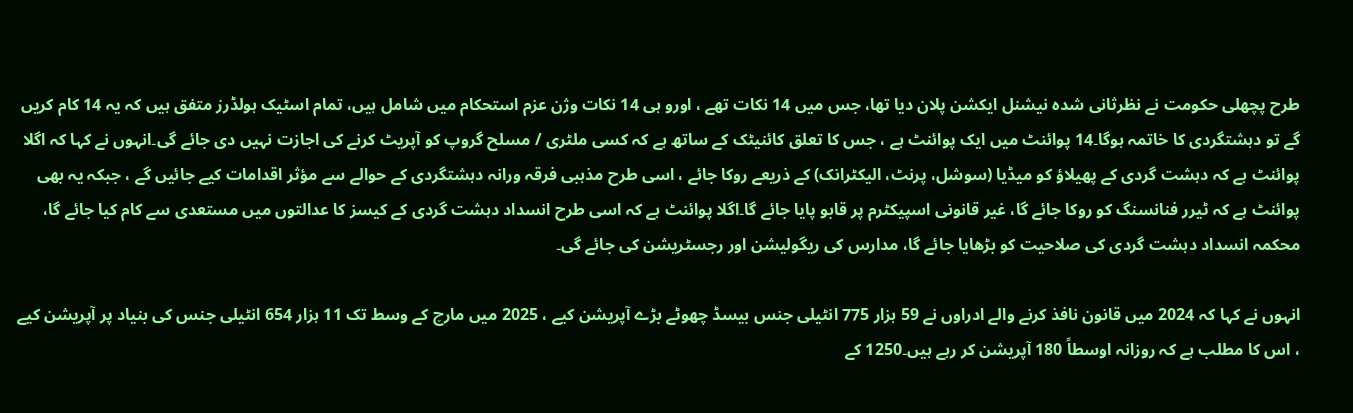طرح پچھلی حکومت نے نظرثانی شدہ نیشنل ایکشن پلان دیا تھا، جس میں 14 نکات تھے ، اورو ہی 14 نکات وژن عزم استحکام میں شامل ہیں، تمام اسٹیک ہولڈرز متفق ہیں کہ یہ 14 کام کریں گے تو دہشتگردی کا خاتمہ ہوگا۔14 پوائنٹ میں ایک پوائنٹ ہے ، جس کا تعلق کائنیٹک کے ساتھ ہے کہ کسی ملٹری / مسلح گروپ کو آپریٹ کرنے کی اجازت نہیں دی جائے گی۔انہوں نے کہا کہ اگلا پوائنٹ ہے کہ دہشت گردی کے پھیلاؤ کو میڈیا (سوشل، پرنٹ، الیکٹرانک) کے ذریعے روکا جائے ، اسی طرح مذہبی فرقہ ورانہ دہشتگردی کے حوالے سے مؤثر اقدامات کیے جائیں گے ، جبکہ یہ بھی پوائنٹ ہے کہ ٹیرر فنانسنگ کو روکا جائے گا، غیر قانونی اسپیکٹرم پر قابو پایا جائے گا۔اگلا پوائنٹ ہے کہ اسی طرح انسداد دہشت گردی کے کیسز کا عدالتوں میں مستعدی سے کام کیا جائے گا، محکمہ انسداد دہشت گردی کی صلاحیت کو بڑھایا جائے گا، مدارس کی ریگولیشن اور رجسٹریشن کی جائے گی۔

انہوں نے کہا کہ 2024 میں قانون نافذ کرنے والے ادراوں نے 59 ہزار 775 انٹیلی جنس بیسڈ چھوٹے بڑے آپریشن کیے ، 2025 میں مارچ کے وسط تک 11 ہزار 654 انٹیلی جنس کی بنیاد پر آپریشن کیے ، اس کا مطلب ہے کہ روزانہ اوسطاً 180 آپریشن کر رہے ہیں۔1250 کے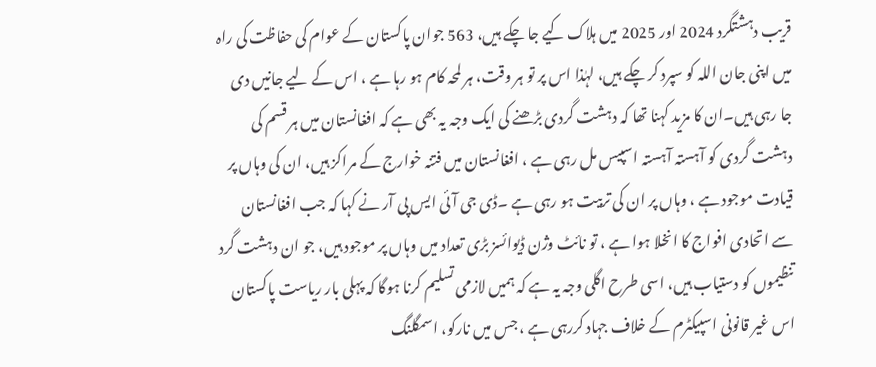قریب دہشتگرد 2024 اور 2025 میں ہلاک کیے جا چکے ہیں، 563 جوان پاکستان کے عوام کی حفاظت کی راہ میں اپنی جان اللہ کو سپرد کر چکے ہیں، لہٰذا اس پر تو ہر وقت، ہر لمحہ کام ہو رہا ہے ، اس کے لیے جانیں دی جا رہی ہیں۔ان کا مزید کہنا تھا کہ دہشت گردی بڑھنے کی ایک وجہ یہ بھی ہے کہ افغانستان میں ہر قسم کی دہشت گردی کو آہستہ آہستہ اسپیس مل رہی ہے ، افغانستان میں فتنہ خوارج کے مراکز ہیں، ان کی وہاں پر قیادت موجود ہے ، وہاں پر ان کی تربیت ہو رہی ہے ۔ڈی جی آئی ایس پی آر نے کہا کہ جب افغانستان سے اتحادی افواج کا انخلا ہوا ہے ، تو نائٹ وژن ڈیوائسز بڑی تعداد میں وہاں پر موجود ہیں، جو ان دہشت گرد تنظیموں کو دستیاب ہیں، اسی طرح اگلی وجہ یہ ہے کہ ہمیں لازمی تسلیم کرنا ہوگا کہ پہلی بار ریاست پاکستان اس غیر قانونی اسپیکٹرم کے خلاف جہاد کررہی ہے ، جس میں نارکو، اسمگلنگ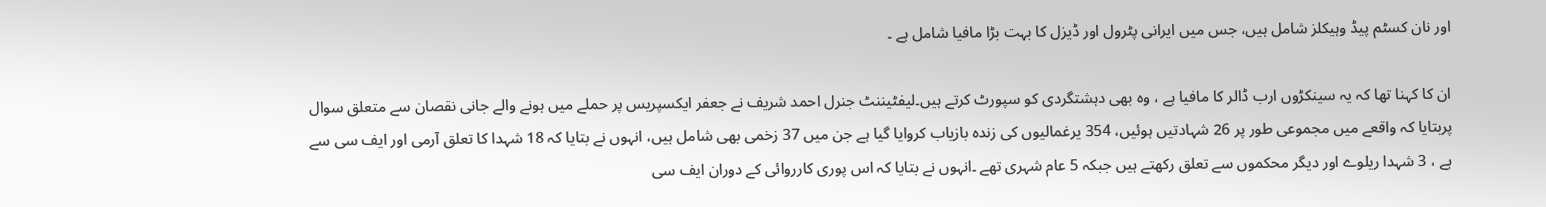اور نان کسٹم پیڈ وہیکلز شامل ہیں، جس میں ایرانی پٹرول اور ڈیزل کا بہت بڑا مافیا شامل ہے ۔

ان کا کہنا تھا کہ یہ سینکڑوں ارب ڈالر کا مافیا ہے ، وہ بھی دہشتگردی کو سپورٹ کرتے ہیں۔لیفٹیننٹ جنرل احمد شریف نے جعفر ایکسپریس پر حملے میں ہونے والے جانی نقصان سے متعلق سوال پربتایا کہ واقعے میں مجموعی طور پر 26 شہادتیں ہوئیں، 354 یرغمالیوں کی زندہ بازیاب کروایا گیا ہے جن میں 37 زخمی بھی شامل ہیں، انہوں نے بتایا کہ 18 شہدا کا تعلق آرمی اور ایف سی سے ہے ، 3 شہدا ریلوے اور دیگر محکموں سے تعلق رکھتے ہیں جبکہ 5 عام شہری تھے ۔انہوں نے بتایا کہ اس پوری کارروائی کے دوران ایف سی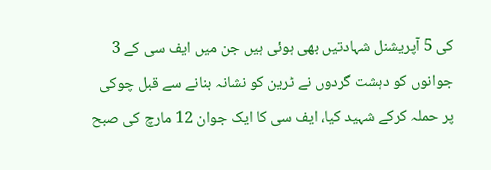کی 5 آپریشنل شہادتیں بھی ہوئی ہیں جن میں ایف سی کے 3 جوانوں کو دہشت گردوں نے ٹرین کو نشانہ بنانے سے قبل چوکی پر حملہ کرکے شہید کیا، ایف سی کا ایک جوان 12 مارچ کی صبح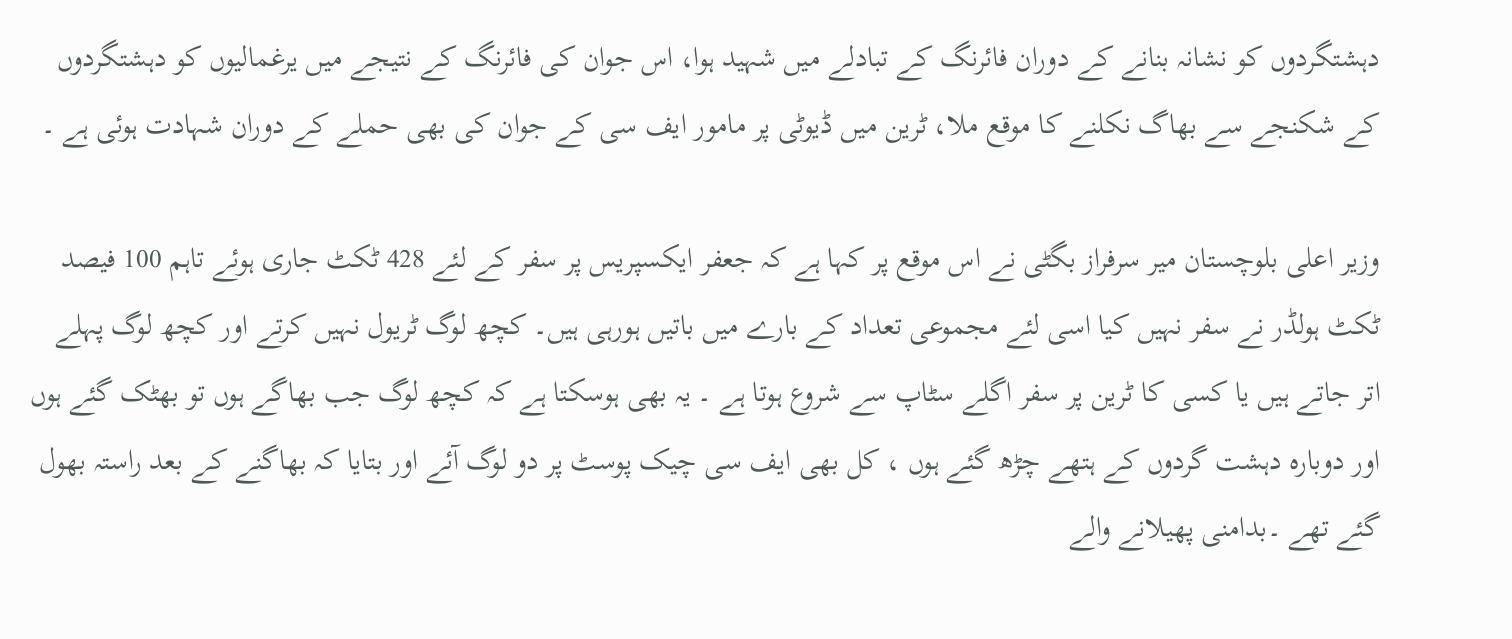دہشتگردوں کو نشانہ بنانے کے دوران فائرنگ کے تبادلے میں شہید ہوا، اس جوان کی فائرنگ کے نتیجے میں یرغمالیوں کو دہشتگردوں کے شکنجے سے بھاگ نکلنے کا موقع ملا، ٹرین میں ڈیوٹی پر مامور ایف سی کے جوان کی بھی حملے کے دوران شہادت ہوئی ہے ۔

وزیر اعلی بلوچستان میر سرفراز بگٹی نے اس موقع پر کہا ہے کہ جعفر ایکسپریس پر سفر کے لئے 428 ٹکٹ جاری ہوئے تاہم 100 فیصد ٹکٹ ہولڈر نے سفر نہیں کیا اسی لئے مجموعی تعداد کے بارے میں باتیں ہورہی ہیں۔ کچھ لوگ ٹریول نہیں کرتے اور کچھ لوگ پہلے اتر جاتے ہیں یا کسی کا ٹرین پر سفر اگلے سٹاپ سے شروع ہوتا ہے ۔ یہ بھی ہوسکتا ہے کہ کچھ لوگ جب بھاگے ہوں تو بھٹک گئے ہوں اور دوبارہ دہشت گردوں کے ہتھے چڑھ گئے ہوں ، کل بھی ایف سی چیک پوسٹ پر دو لوگ آئے اور بتایا کہ بھاگنے کے بعد راستہ بھول گئے تھے ۔بدامنی پھیلانے والے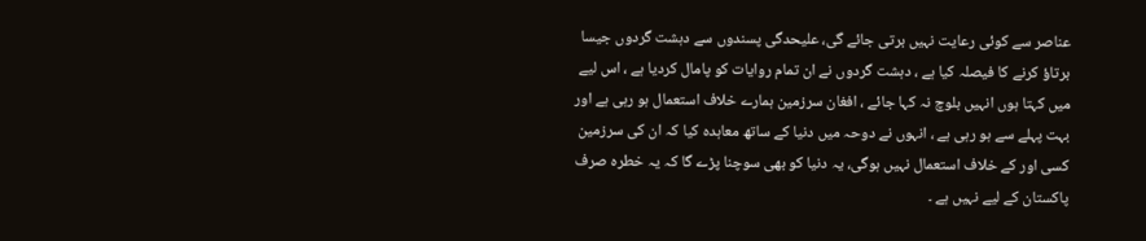عناصر سے کوئی رعایت نہیں برتی جائے گی، علیحدگی پسندوں سے دہشت گردوں جیسا برتاؤ کرنے کا فیصلہ کیا ہے ، دہشت گردوں نے ان تمام روایات کو پامال کردیا ہے ، اس لیے میں کہتا ہوں انہیں بلوچ نہ کہا جائے ، افغان سرزمین ہمارے خلاف استعمال ہو رہی ہے اور بہت پہلے سے ہو رہی ہے ، انہوں نے دوحہ میں دنیا کے ساتھ معاہدہ کیا کہ ان کی سرزمین کسی اور کے خلاف استعمال نہیں ہوگی، یہ دنیا کو بھی سوچنا پڑے گا کہ یہ خطرہ صرف پاکستان کے لیے نہیں ہے ۔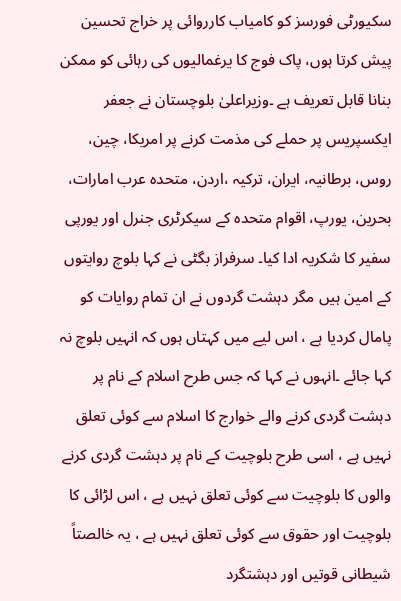سکیورٹی فورسز کو کامیاب کارروائی پر خراج تحسین پیش کرتا ہوں، پاک فوج کا یرغمالیوں کی رہائی کو ممکن بنانا قابل تعریف ہے ۔وزیراعلیٰ بلوچستان نے جعفر ایکسپریس پر حملے کی مذمت کرنے پر امریکا، چین، روس، برطانیہ، ایران، ترکیہ ،اردن، متحدہ عرب امارات، بحرین، یورپ، اقوام متحدہ کے سیکرٹری جنرل اور یورپی سفیر کا شکریہ ادا کیا۔ سرفراز بگٹی نے کہا بلوچ روایتوں کے امین ہیں مگر دہشت گردوں نے ان تمام روایات کو پامال کردیا ہے ، اس لیے میں کہتاں ہوں کہ انہیں بلوچ نہ کہا جائے ۔انہوں نے کہا کہ جس طرح اسلام کے نام پر دہشت گردی کرنے والے خوارج کا اسلام سے کوئی تعلق نہیں ہے ، اسی طرح بلوچیت کے نام پر دہشت گردی کرنے والوں کا بلوچیت سے کوئی تعلق نہیں ہے ، اس لڑائی کا بلوچیت اور حقوق سے کوئی تعلق نہیں ہے ، یہ خالصتاً شیطانی قوتیں اور دہشتگرد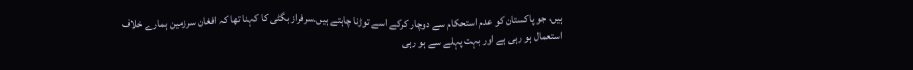ہیں، جو پاکستان کو عدم استحکام سے دوچار کرکے اسے توڑنا چاہتے ہیں۔سرفراز بگٹی کا کہنا تھا کہ افغان سرزمین ہمارے خلاف استعمال ہو رہی ہے اور بہت پہلے سے ہو رہی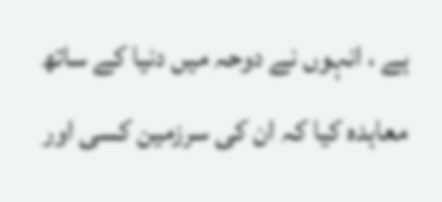ہے ، انہوں نے دوحہ میں دنیا کے ساتھ معاہدہ کیا کہ ان کی سرزمین کسی اور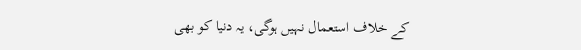کے خلاف استعمال نہیں ہوگی، یہ دنیا کو بھی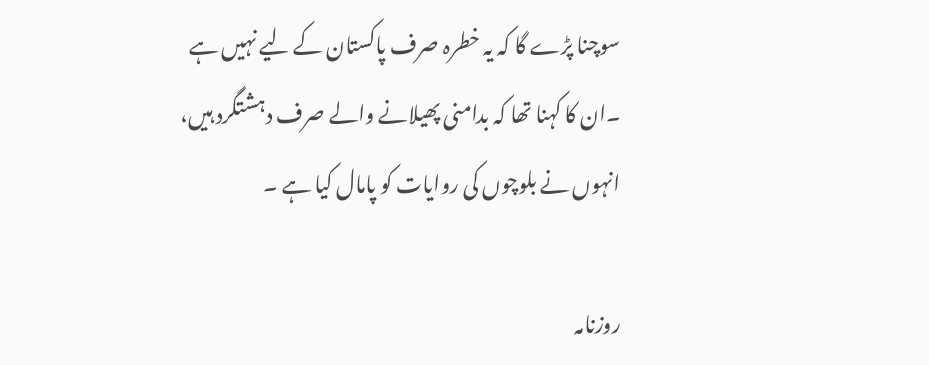سوچنا پڑے گا کہ یہ خطرہ صرف پاکستان کے لیے نہیں ہے ۔ان کا کہنا تھا کہ بدامنی پھیلانے والے صرف دہشتگرد ہیں، انہوں نے بلوچوں کی روایات کو پامال کیا ہے ۔

روزنامہ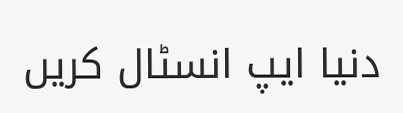دنیا ایپ انسٹال کریں